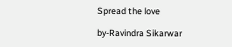Spread the love

by-Ravindra Sikarwar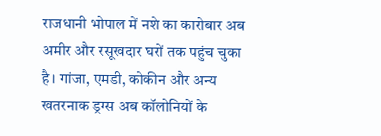राजधानी भोपाल में नशे का कारोबार अब अमीर और रसूखदार घरों तक पहुंच चुका है। गांजा, एमडी, कोकीन और अन्य खतरनाक ड्रग्स अब कॉलोनियों के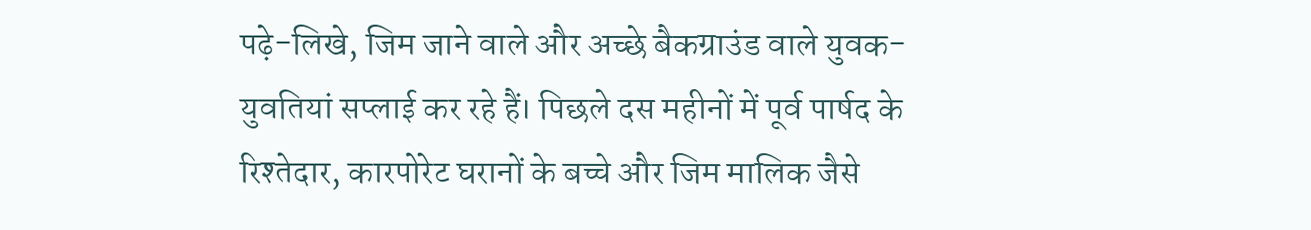पढ़े-लिखे, जिम जाने वाले और अच्छे बैकग्राउंड वाले युवक-युवतियां सप्लाई कर रहे हैं। पिछले दस महीनों में पूर्व पार्षद के रिश्तेदार, कारपोरेट घरानों के बच्चे और जिम मालिक जैसे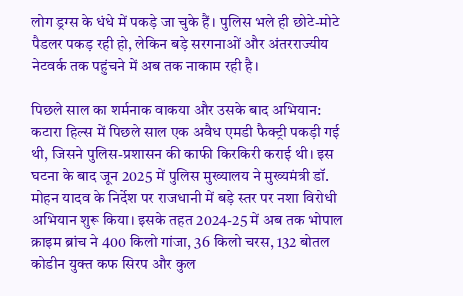लोग ड्रग्स के धंधे में पकड़े जा चुके हैं। पुलिस भले ही छोटे-मोटे पैडलर पकड़ रही हो, लेकिन बड़े सरगनाओं और अंतरराज्यीय नेटवर्क तक पहुंचने में अब तक नाकाम रही है।

पिछले साल का शर्मनाक वाकया और उसके बाद अभियान:
कटारा हिल्स में पिछले साल एक अवैध एमडी फैक्ट्री पकड़ी गई थी, जिसने पुलिस-प्रशासन की काफी किरकिरी कराई थी। इस घटना के बाद जून 2025 में पुलिस मुख्यालय ने मुख्यमंत्री डॉ. मोहन यादव के निर्देश पर राजधानी में बड़े स्तर पर नशा विरोधी अभियान शुरू किया। इसके तहत 2024-25 में अब तक भोपाल क्राइम ब्रांच ने 400 किलो गांजा, 36 किलो चरस, 132 बोतल कोडीन युक्त कफ सिरप और कुल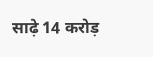साढ़े 14 करोड़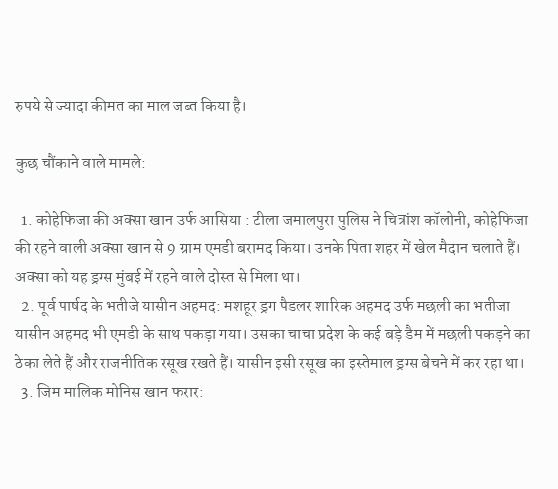रुपये से ज्यादा कीमत का माल जब्त किया है।

कुछ चौंकाने वाले मामले:

  1. कोहेफिजा की अक्सा खान उर्फ आसिया : टीला जमालपुरा पुलिस ने चित्रांश कॉलोनी, कोहेफिजा की रहने वाली अक्सा खान से 9 ग्राम एमडी बरामद किया। उनके पिता शहर में खेल मैदान चलाते हैं। अक्सा को यह ड्रग्स मुंबई में रहने वाले दोस्त से मिला था।
  2. पूर्व पार्षद के भतीजे यासीन अहमद: मशहूर ड्रग पैडलर शारिक अहमद उर्फ मछली का भतीजा यासीन अहमद भी एमडी के साथ पकड़ा गया। उसका चाचा प्रदेश के कई बड़े डैम में मछली पकड़ने का ठेका लेते हैं और राजनीतिक रसूख रखते हैं। यासीन इसी रसूख का इस्तेमाल ड्रग्स बेचने में कर रहा था।
  3. जिम मालिक मोनिस खान फरार: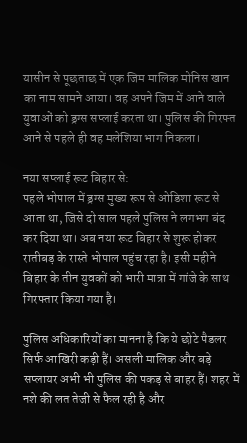यासीन से पूछताछ में एक जिम मालिक मोनिस खान का नाम सामने आया। वह अपने जिम में आने वाले युवाओं को ड्रग्स सप्लाई करता था। पुलिस की गिरफ्त आने से पहले ही वह मलेशिया भाग निकला।

नया सप्लाई रूट बिहार से:
पहले भोपाल में ड्रग्स मुख्य रूप से ओडिशा रूट से आता था, जिसे दो साल पहले पुलिस ने लगभग बंद कर दिया था। अब नया रूट बिहार से शुरू होकर रातीबड़ के रास्ते भोपाल पहुंच रहा है। इसी महीने बिहार के तीन युवकों को भारी मात्रा में गांजे के साथ गिरफ्तार किया गया है।

पुलिस अधिकारियों का मानना है कि ये छोटे पैडलर सिर्फ आखिरी कड़ी हैं। असली मालिक और बड़े सप्लायर अभी भी पुलिस की पकड़ से बाहर हैं। शहर में नशे की लत तेजी से फैल रही है और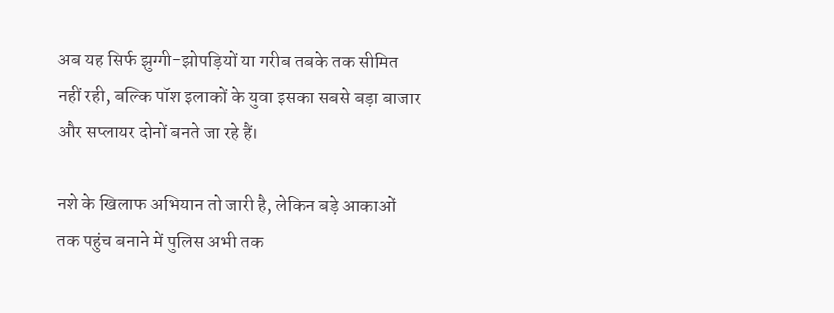अब यह सिर्फ झुग्गी-झोपड़ियों या गरीब तबके तक सीमित नहीं रही, बल्कि पॉश इलाकों के युवा इसका सबसे बड़ा बाजार और सप्लायर दोनों बनते जा रहे हैं।

नशे के खिलाफ अभियान तो जारी है, लेकिन बड़े आकाओं तक पहुंच बनाने में पुलिस अभी तक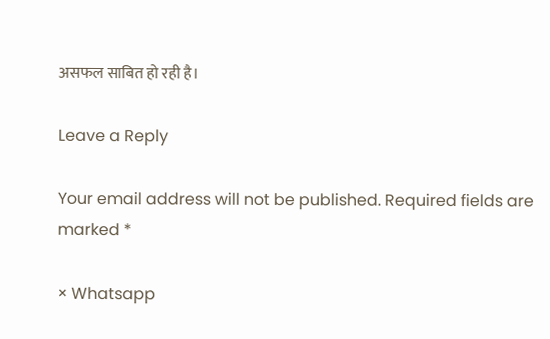असफल साबित हो रही है।

Leave a Reply

Your email address will not be published. Required fields are marked *

× Whatsapp